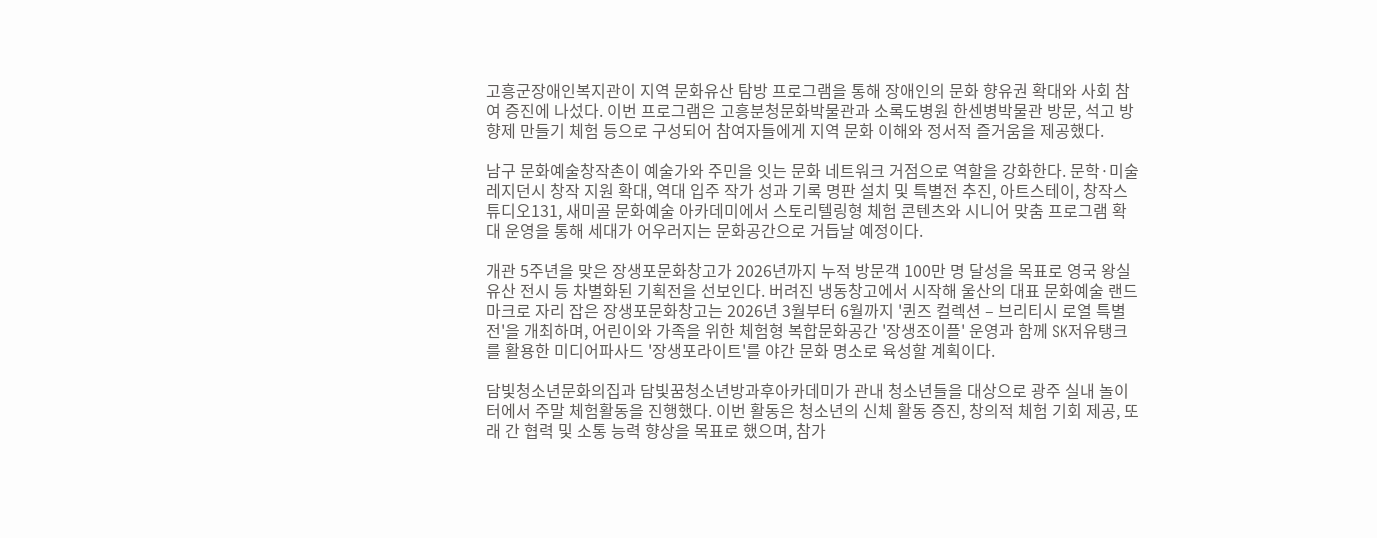고흥군장애인복지관이 지역 문화유산 탐방 프로그램을 통해 장애인의 문화 향유권 확대와 사회 참여 증진에 나섰다. 이번 프로그램은 고흥분청문화박물관과 소록도병원 한센병박물관 방문, 석고 방향제 만들기 체험 등으로 구성되어 참여자들에게 지역 문화 이해와 정서적 즐거움을 제공했다.

남구 문화예술창작촌이 예술가와 주민을 잇는 문화 네트워크 거점으로 역할을 강화한다. 문학·미술 레지던시 창작 지원 확대, 역대 입주 작가 성과 기록 명판 설치 및 특별전 추진, 아트스테이, 창작스튜디오131, 새미골 문화예술 아카데미에서 스토리텔링형 체험 콘텐츠와 시니어 맞춤 프로그램 확대 운영을 통해 세대가 어우러지는 문화공간으로 거듭날 예정이다.

개관 5주년을 맞은 장생포문화창고가 2026년까지 누적 방문객 100만 명 달성을 목표로 영국 왕실 유산 전시 등 차별화된 기획전을 선보인다. 버려진 냉동창고에서 시작해 울산의 대표 문화예술 랜드마크로 자리 잡은 장생포문화창고는 2026년 3월부터 6월까지 '퀸즈 컬렉션 – 브리티시 로열 특별전'을 개최하며, 어린이와 가족을 위한 체험형 복합문화공간 '장생조이플' 운영과 함께 SK저유탱크를 활용한 미디어파사드 '장생포라이트'를 야간 문화 명소로 육성할 계획이다.

담빛청소년문화의집과 담빛꿈청소년방과후아카데미가 관내 청소년들을 대상으로 광주 실내 놀이터에서 주말 체험활동을 진행했다. 이번 활동은 청소년의 신체 활동 증진, 창의적 체험 기회 제공, 또래 간 협력 및 소통 능력 향상을 목표로 했으며, 참가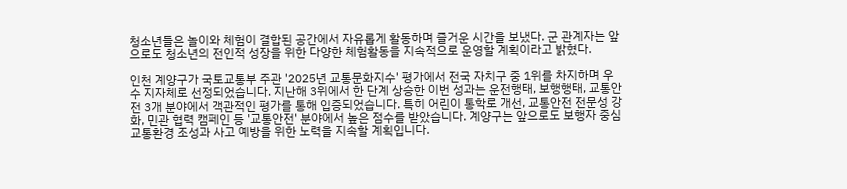청소년들은 놀이와 체험이 결합된 공간에서 자유롭게 활동하며 즐거운 시간을 보냈다. 군 관계자는 앞으로도 청소년의 전인적 성장을 위한 다양한 체험활동을 지속적으로 운영할 계획이라고 밝혔다.

인천 계양구가 국토교통부 주관 '2025년 교통문화지수' 평가에서 전국 자치구 중 1위를 차지하며 우수 지자체로 선정되었습니다. 지난해 3위에서 한 단계 상승한 이번 성과는 운전행태, 보행행태, 교통안전 3개 분야에서 객관적인 평가를 통해 입증되었습니다. 특히 어린이 통학로 개선, 교통안전 전문성 강화, 민관 협력 캠페인 등 '교통안전' 분야에서 높은 점수를 받았습니다. 계양구는 앞으로도 보행자 중심 교통환경 조성과 사고 예방을 위한 노력을 지속할 계획입니다.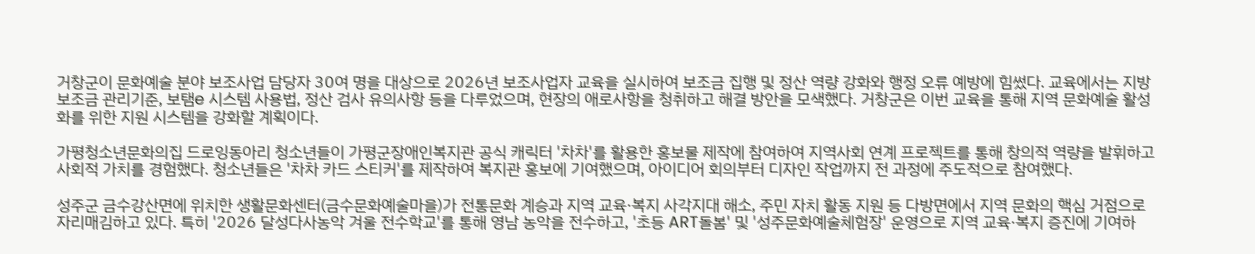거창군이 문화예술 분야 보조사업 담당자 30여 명을 대상으로 2026년 보조사업자 교육을 실시하여 보조금 집행 및 정산 역량 강화와 행정 오류 예방에 힘썼다. 교육에서는 지방보조금 관리기준, 보탬e 시스템 사용법, 정산 검사 유의사항 등을 다루었으며, 현장의 애로사항을 청취하고 해결 방안을 모색했다. 거창군은 이번 교육을 통해 지역 문화예술 활성화를 위한 지원 시스템을 강화할 계획이다.

가평청소년문화의집 드로잉동아리 청소년들이 가평군장애인복지관 공식 캐릭터 '차차'를 활용한 홍보물 제작에 참여하여 지역사회 연계 프로젝트를 통해 창의적 역량을 발휘하고 사회적 가치를 경험했다. 청소년들은 '차차 카드 스티커'를 제작하여 복지관 홍보에 기여했으며, 아이디어 회의부터 디자인 작업까지 전 과정에 주도적으로 참여했다.

성주군 금수강산면에 위치한 생활문화센터(금수문화예술마을)가 전통문화 계승과 지역 교육·복지 사각지대 해소, 주민 자치 활동 지원 등 다방면에서 지역 문화의 핵심 거점으로 자리매김하고 있다. 특히 '2026 달성다사농악 겨울 전수학교'를 통해 영남 농악을 전수하고, '초등 ART돌봄' 및 '성주문화예술체험장' 운영으로 지역 교육·복지 증진에 기여하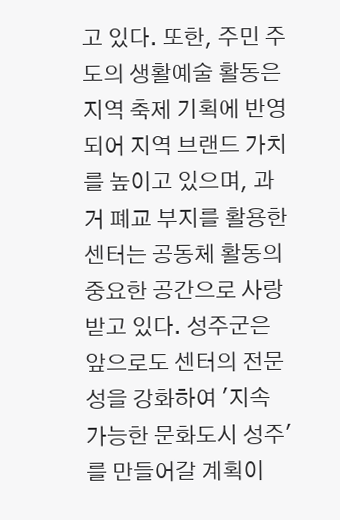고 있다. 또한, 주민 주도의 생활예술 활동은 지역 축제 기획에 반영되어 지역 브랜드 가치를 높이고 있으며, 과거 폐교 부지를 활용한 센터는 공동체 활동의 중요한 공간으로 사랑받고 있다. 성주군은 앞으로도 센터의 전문성을 강화하여 '지속 가능한 문화도시 성주'를 만들어갈 계획이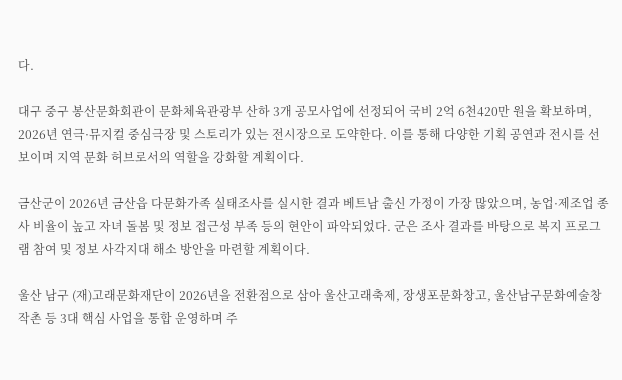다.

대구 중구 봉산문화회관이 문화체육관광부 산하 3개 공모사업에 선정되어 국비 2억 6천420만 원을 확보하며, 2026년 연극·뮤지컬 중심극장 및 스토리가 있는 전시장으로 도약한다. 이를 통해 다양한 기획 공연과 전시를 선보이며 지역 문화 허브로서의 역할을 강화할 계획이다.

금산군이 2026년 금산읍 다문화가족 실태조사를 실시한 결과 베트남 출신 가정이 가장 많았으며, 농업·제조업 종사 비율이 높고 자녀 돌봄 및 정보 접근성 부족 등의 현안이 파악되었다. 군은 조사 결과를 바탕으로 복지 프로그램 참여 및 정보 사각지대 해소 방안을 마련할 계획이다.

울산 남구 (재)고래문화재단이 2026년을 전환점으로 삼아 울산고래축제, 장생포문화창고, 울산남구문화예술창작촌 등 3대 핵심 사업을 통합 운영하며 주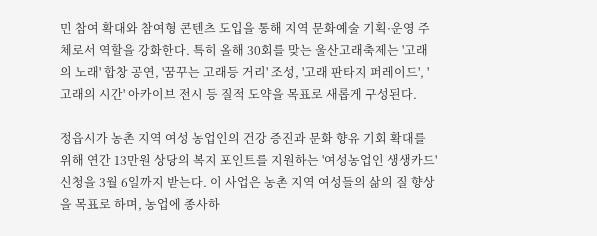민 참여 확대와 참여형 콘텐츠 도입을 통해 지역 문화예술 기획·운영 주체로서 역할을 강화한다. 특히 올해 30회를 맞는 울산고래축제는 '고래의 노래' 합창 공연, '꿈꾸는 고래등 거리' 조성, '고래 판타지 퍼레이드', '고래의 시간' 아카이브 전시 등 질적 도약을 목표로 새롭게 구성된다.

정읍시가 농촌 지역 여성 농업인의 건강 증진과 문화 향유 기회 확대를 위해 연간 13만원 상당의 복지 포인트를 지원하는 '여성농업인 생생카드' 신청을 3월 6일까지 받는다. 이 사업은 농촌 지역 여성들의 삶의 질 향상을 목표로 하며, 농업에 종사하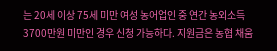는 20세 이상 75세 미만 여성 농어업인 중 연간 농외소득 3700만원 미만인 경우 신청 가능하다. 지원금은 농협 채움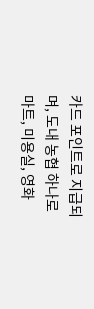카드 포인트로 지급되며, 도내 농협 하나로마트, 미용실, 영화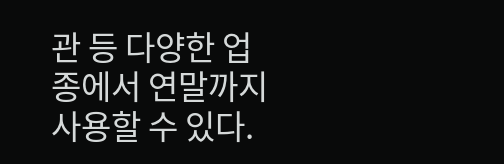관 등 다양한 업종에서 연말까지 사용할 수 있다.